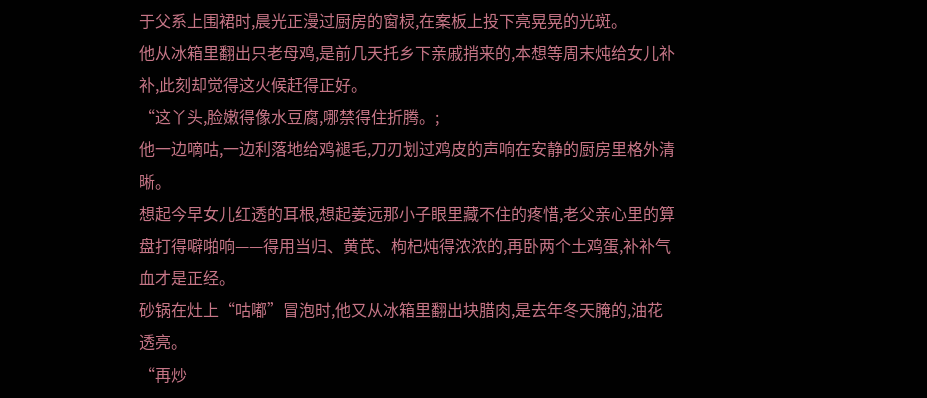于父系上围裙时,晨光正漫过厨房的窗棂,在案板上投下亮晃晃的光斑。
他从冰箱里翻出只老母鸡,是前几天托乡下亲戚捎来的,本想等周末炖给女儿补补,此刻却觉得这火候赶得正好。
“这丫头,脸嫩得像水豆腐,哪禁得住折腾。;
他一边嘀咕,一边利落地给鸡褪毛,刀刃划过鸡皮的声响在安静的厨房里格外清晰。
想起今早女儿红透的耳根,想起姜远那小子眼里藏不住的疼惜,老父亲心里的算盘打得噼啪响——得用当归、黄芪、枸杞炖得浓浓的,再卧两个土鸡蛋,补补气血才是正经。
砂锅在灶上“咕嘟”冒泡时,他又从冰箱里翻出块腊肉,是去年冬天腌的,油花透亮。
“再炒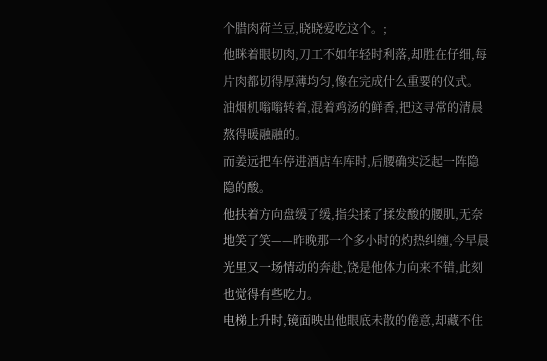个腊肉荷兰豆,晓晓爱吃这个。;
他眯着眼切肉,刀工不如年轻时利落,却胜在仔细,每片肉都切得厚薄均匀,像在完成什么重要的仪式。
油烟机嗡嗡转着,混着鸡汤的鲜香,把这寻常的清晨熬得暖融融的。
而姜远把车停进酒店车库时,后腰确实泛起一阵隐隐的酸。
他扶着方向盘缓了缓,指尖揉了揉发酸的腰肌,无奈地笑了笑——昨晚那一个多小时的灼热纠缠,今早晨光里又一场情动的奔赴,饶是他体力向来不错,此刻也觉得有些吃力。
电梯上升时,镜面映出他眼底未散的倦意,却藏不住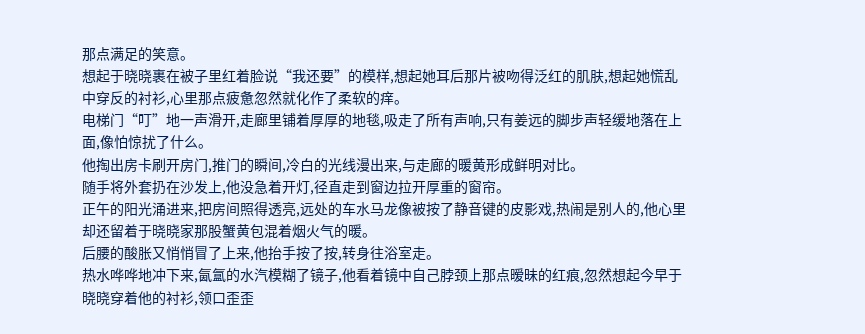那点满足的笑意。
想起于晓晓裹在被子里红着脸说“我还要”的模样,想起她耳后那片被吻得泛红的肌肤,想起她慌乱中穿反的衬衫,心里那点疲惫忽然就化作了柔软的痒。
电梯门“叮”地一声滑开,走廊里铺着厚厚的地毯,吸走了所有声响,只有姜远的脚步声轻缓地落在上面,像怕惊扰了什么。
他掏出房卡刷开房门,推门的瞬间,冷白的光线漫出来,与走廊的暖黄形成鲜明对比。
随手将外套扔在沙发上,他没急着开灯,径直走到窗边拉开厚重的窗帘。
正午的阳光涌进来,把房间照得透亮,远处的车水马龙像被按了静音键的皮影戏,热闹是别人的,他心里却还留着于晓晓家那股蟹黄包混着烟火气的暖。
后腰的酸胀又悄悄冒了上来,他抬手按了按,转身往浴室走。
热水哗哗地冲下来,氤氲的水汽模糊了镜子,他看着镜中自己脖颈上那点暧昧的红痕,忽然想起今早于晓晓穿着他的衬衫,领口歪歪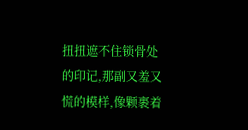扭扭遮不住锁骨处的印记,那副又羞又慌的模样,像颗裹着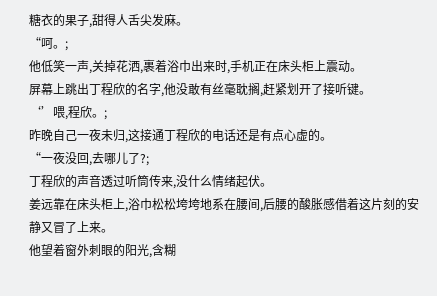糖衣的果子,甜得人舌尖发麻。
“呵。;
他低笑一声,关掉花洒,裹着浴巾出来时,手机正在床头柜上震动。
屏幕上跳出丁程欣的名字,他没敢有丝毫耽搁,赶紧划开了接听键。
‘’喂,程欣。;
昨晚自己一夜未归,这接通丁程欣的电话还是有点心虚的。
“一夜没回,去哪儿了?;
丁程欣的声音透过听筒传来,没什么情绪起伏。
姜远靠在床头柜上,浴巾松松垮垮地系在腰间,后腰的酸胀感借着这片刻的安静又冒了上来。
他望着窗外刺眼的阳光,含糊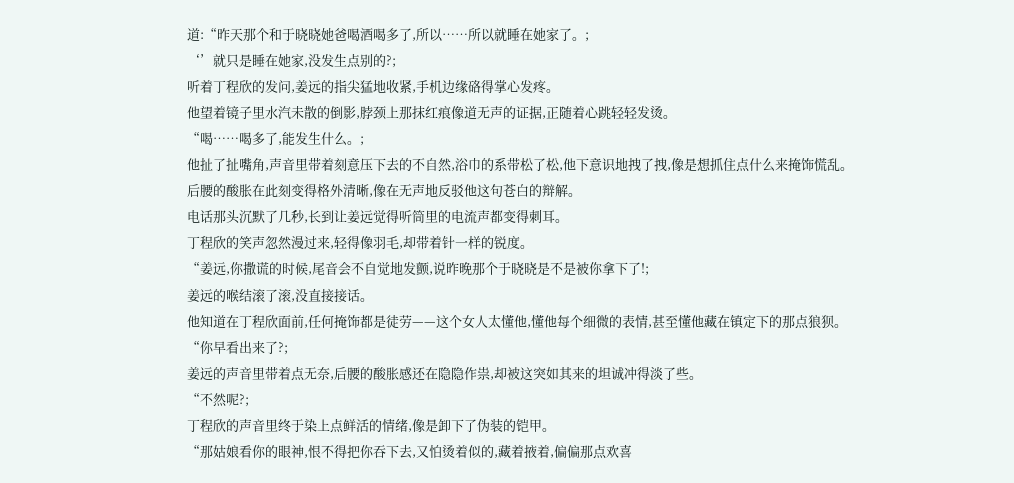道:“昨天那个和于晓晓她爸喝酒喝多了,所以……所以就睡在她家了。;
‘’就只是睡在她家,没发生点别的?;
听着丁程欣的发问,姜远的指尖猛地收紧,手机边缘硌得掌心发疼。
他望着镜子里水汽未散的倒影,脖颈上那抹红痕像道无声的证据,正随着心跳轻轻发烫。
“喝……喝多了,能发生什么。;
他扯了扯嘴角,声音里带着刻意压下去的不自然,浴巾的系带松了松,他下意识地拽了拽,像是想抓住点什么来掩饰慌乱。
后腰的酸胀在此刻变得格外清晰,像在无声地反驳他这句苍白的辩解。
电话那头沉默了几秒,长到让姜远觉得听筒里的电流声都变得刺耳。
丁程欣的笑声忽然漫过来,轻得像羽毛,却带着针一样的锐度。
“姜远,你撒谎的时候,尾音会不自觉地发颤,说昨晚那个于晓晓是不是被你拿下了!;
姜远的喉结滚了滚,没直接接话。
他知道在丁程欣面前,任何掩饰都是徒劳——这个女人太懂他,懂他每个细微的表情,甚至懂他藏在镇定下的那点狼狈。
“你早看出来了?;
姜远的声音里带着点无奈,后腰的酸胀感还在隐隐作祟,却被这突如其来的坦诚冲得淡了些。
“不然呢?;
丁程欣的声音里终于染上点鲜活的情绪,像是卸下了伪装的铠甲。
“那姑娘看你的眼神,恨不得把你吞下去,又怕烫着似的,藏着掖着,偏偏那点欢喜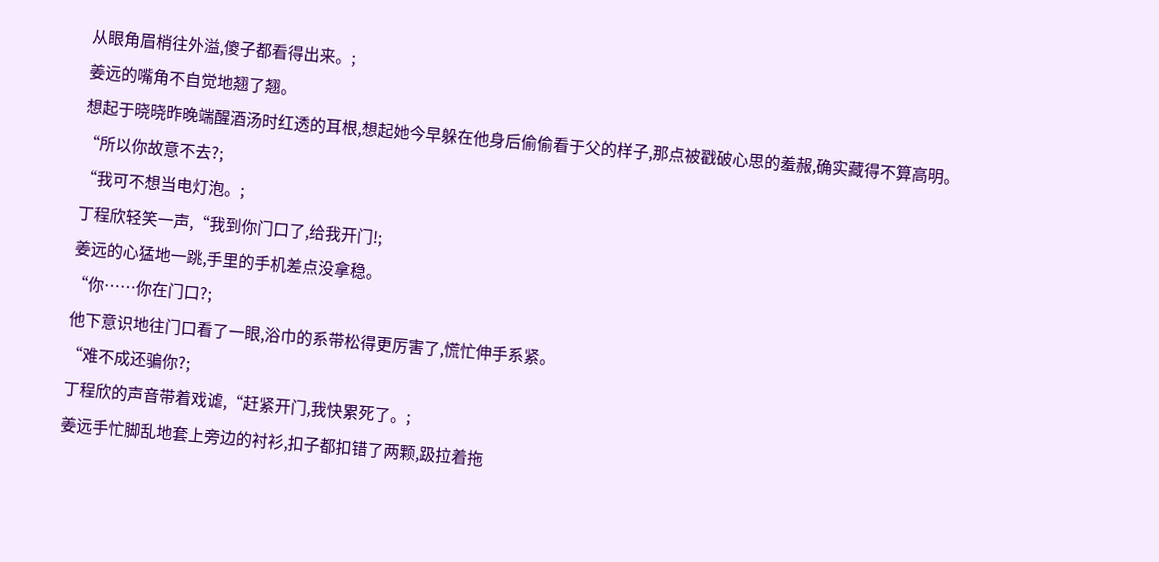从眼角眉梢往外溢,傻子都看得出来。;
姜远的嘴角不自觉地翘了翘。
想起于晓晓昨晚端醒酒汤时红透的耳根,想起她今早躲在他身后偷偷看于父的样子,那点被戳破心思的羞赧,确实藏得不算高明。
“所以你故意不去?;
“我可不想当电灯泡。;
丁程欣轻笑一声,“我到你门口了,给我开门!;
姜远的心猛地一跳,手里的手机差点没拿稳。
“你……你在门口?;
他下意识地往门口看了一眼,浴巾的系带松得更厉害了,慌忙伸手系紧。
“难不成还骗你?;
丁程欣的声音带着戏谑,“赶紧开门,我快累死了。;
姜远手忙脚乱地套上旁边的衬衫,扣子都扣错了两颗,趿拉着拖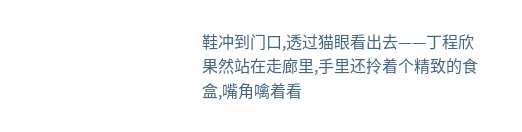鞋冲到门口,透过猫眼看出去——丁程欣果然站在走廊里,手里还拎着个精致的食盒,嘴角噙着看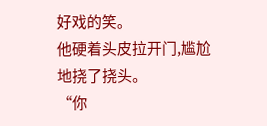好戏的笑。
他硬着头皮拉开门,尴尬地挠了挠头。
“你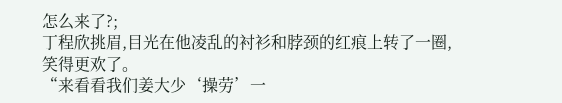怎么来了?;
丁程欣挑眉,目光在他凌乱的衬衫和脖颈的红痕上转了一圈,笑得更欢了。
“来看看我们姜大少‘操劳’一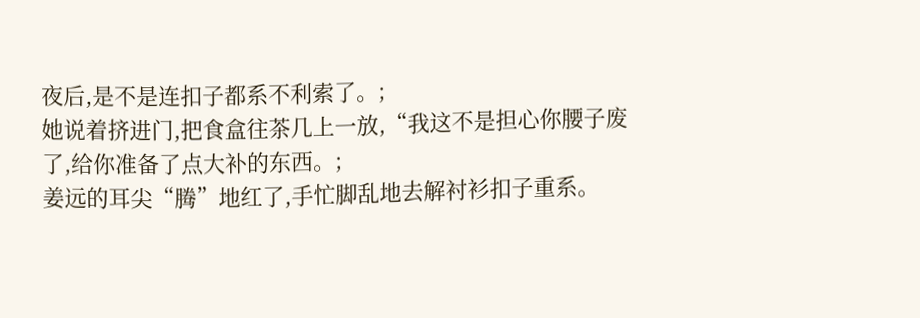夜后,是不是连扣子都系不利索了。;
她说着挤进门,把食盒往茶几上一放,“我这不是担心你腰子废了,给你准备了点大补的东西。;
姜远的耳尖“腾”地红了,手忙脚乱地去解衬衫扣子重系。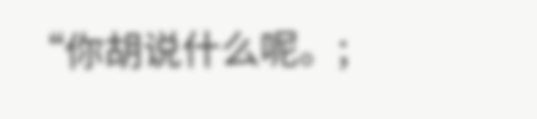“你胡说什么呢。;